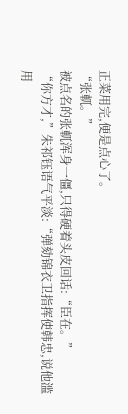正菜用完,便是点心了。
“张軏。”
被点名的张軏浑身一僵,只得硬着头皮回话:“臣在。”
“你方才,”朱祁钰语气平淡:“弹劾锦衣卫指挥使韩忠,说他滥用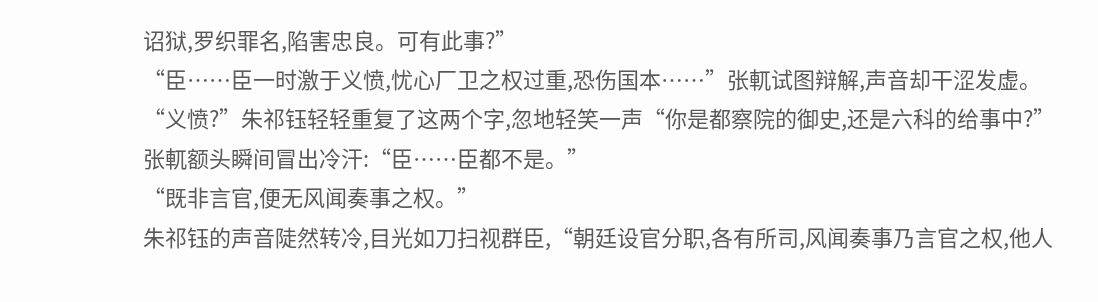诏狱,罗织罪名,陷害忠良。可有此事?”
“臣……臣一时激于义愤,忧心厂卫之权过重,恐伤国本……”张軏试图辩解,声音却干涩发虚。
“义愤?”朱祁钰轻轻重复了这两个字,忽地轻笑一声“你是都察院的御史,还是六科的给事中?”
张軏额头瞬间冒出冷汗:“臣……臣都不是。”
“既非言官,便无风闻奏事之权。”
朱祁钰的声音陡然转冷,目光如刀扫视群臣,“朝廷设官分职,各有所司,风闻奏事乃言官之权,他人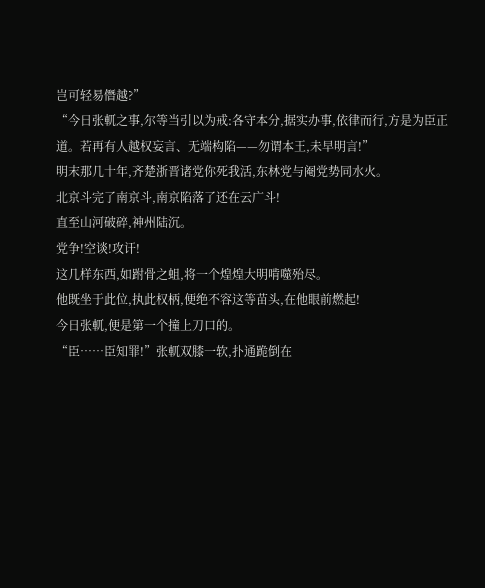岂可轻易僭越?”
“今日张軏之事,尔等当引以为戒:各守本分,据实办事,依律而行,方是为臣正道。若再有人越权妄言、无端构陷——勿谓本王,未早明言!”
明末那几十年,齐楚浙晋诸党你死我活,东林党与阉党势同水火。
北京斗完了南京斗,南京陷落了还在云广斗!
直至山河破碎,神州陆沉。
党争!空谈!攻讦!
这几样东西,如跗骨之蛆,将一个煌煌大明啃噬殆尽。
他既坐于此位,执此权柄,便绝不容这等苗头,在他眼前燃起!
今日张軏,便是第一个撞上刀口的。
“臣……臣知罪!”张軏双膝一软,扑通跪倒在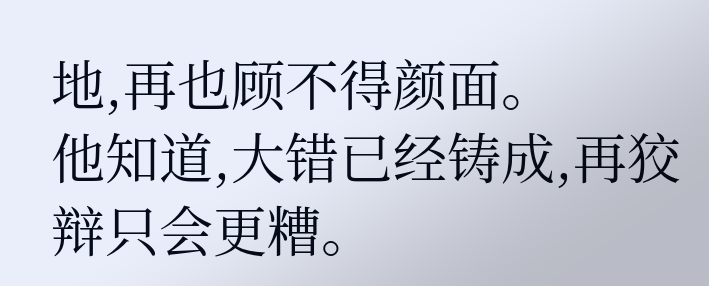地,再也顾不得颜面。
他知道,大错已经铸成,再狡辩只会更糟。